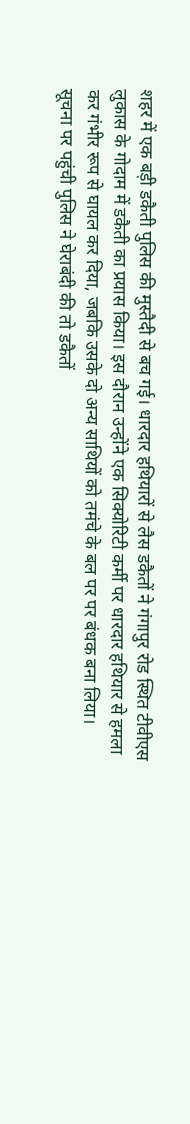शहर में एक बड़ी डकैती पुलिस की मुस्तैदी से बच गई। धारदार हथियारों से लैस डकैतों ने गंगापुर रोड स्थित टीवीएस लुकास के गोदाम में डकैती का प्रयास किया। इस दौरान उन्होंने एक सिक्योरिटी कर्मी पर धारदार हथियार से हमला कर गंभीर रूप से घायल कर दिया, जबकि उसके दो अन्य साथियों को तमंचे के बल पर पर बंधक बना लिया।
सूचना पर पहुंची पुलिस ने घेराबंदी की तो डकैतों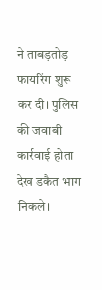ने ताबड़तोड़ फायरिंग शुरू कर दी। पुलिस की जवाबी कार्रवाई होता देख डकैत भाग निकले।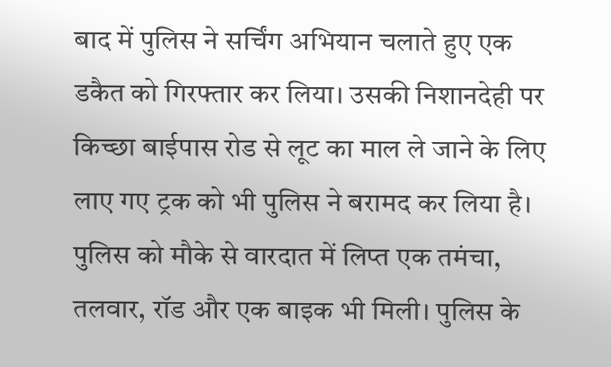बाद में पुलिस ने सर्चिंग अभियान चलाते हुए एक डकैत को गिरफ्तार कर लिया। उसकी निशानदेही पर किच्छा बाईपास रोड से लूट का माल ले जाने के लिए लाए गए ट्रक को भी पुलिस ने बरामद कर लिया है।
पुलिस को मौके से वारदात में लिप्त एक तमंचा, तलवार, रॉड और एक बाइक भी मिली। पुलिस के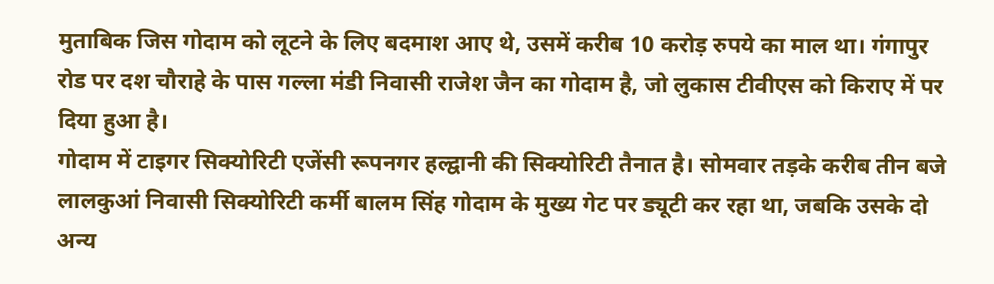मुताबिक जिस गोदाम को लूटने के लिए बदमाश आए थे, उसमें करीब 10 करोड़ रुपये का माल था। गंगापुर रोड पर दश चौराहे के पास गल्ला मंडी निवासी राजेश जैन का गोदाम है, जो लुकास टीवीएस को किराए में पर दिया हुआ है।
गोदाम में टाइगर सिक्योरिटी एजेंसी रूपनगर हल्द्वानी की सिक्योरिटी तैनात है। सोमवार तड़के करीब तीन बजे लालकुआं निवासी सिक्योरिटी कर्मी बालम सिंह गोदाम के मुख्य गेट पर ड्यूटी कर रहा था, जबकि उसके दो अन्य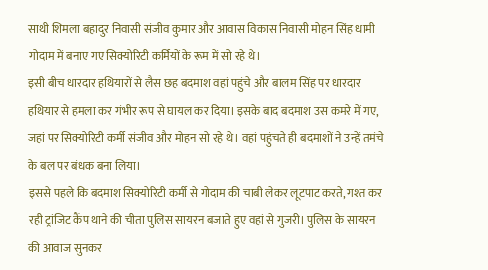साथी शिमला बहादुर निवासी संजीव कुमार और आवास विकास निवासी मोहन सिंह धामी गोदाम में बनाए गए सिक्योरिटी कर्मियों के रूम में सो रहे थे।
इसी बीच धारदार हथियारों से लैस छह बदमाश वहां पहुंचे और बालम सिंह पर धारदार हथियार से हमला कर गंभीर रूप से घायल कर दिया। इसके बाद बदमाश उस कमरे में गए, जहां पर सिक्योरिटी कर्मी संजीव और मोहन सो रहे थे। वहां पहुंचते ही बदमाशों ने उन्हें तमंचे के बल पर बंधक बना लिया।
इससे पहले कि बदमाश सिक्योरिटी कर्मी से गोदाम की चाबी लेकर लूटपाट करते, गश्त कर रही ट्रांजिट कैंप थाने की चीता पुलिस सायरन बजाते हुए वहां से गुजरी। पुलिस के सायरन की आवाज सुनकर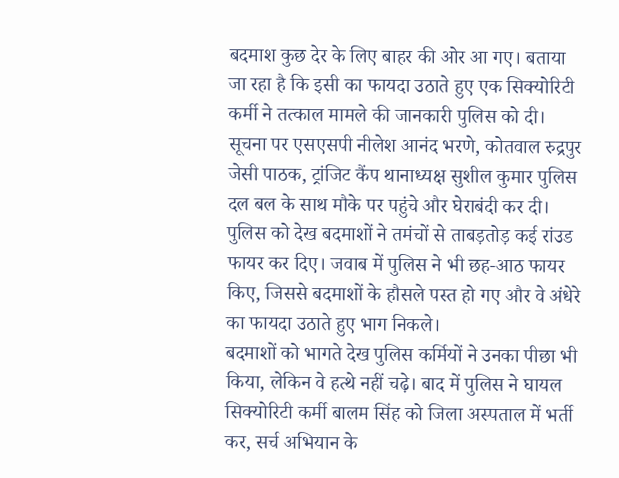बदमाश कुछ देर के लिए बाहर की ओर आ गए। बताया जा रहा है कि इसी का फायदा उठाते हुए एक सिक्योरिटी कर्मी ने तत्काल मामले की जानकारी पुलिस को दी।
सूचना पर एसएसपी नीलेश आनंद भरणे, कोतवाल रुद्रपुर जेसी पाठक, ट्रांजिट कैंप थानाध्यक्ष सुशील कुमार पुलिस दल बल के साथ मौके पर पहुंचे और घेराबंदी कर दी। पुलिस को देख बदमाशों ने तमंचों से ताबड़तोड़ कई रांउड फायर कर दिए। जवाब में पुलिस ने भी छह-आठ फायर किए, जिससे बदमाशों के हौसले पस्त हो गए और वे अंधेरे का फायदा उठाते हुए भाग निकले।
बदमाशों को भागते देख पुलिस कर्मियों ने उनका पीछा भी किया, लेकिन वे हत्थे नहीं चढ़े। बाद में पुलिस ने घायल सिक्योरिटी कर्मी बालम सिंह को जिला अस्पताल में भर्ती कर, सर्च अभियान के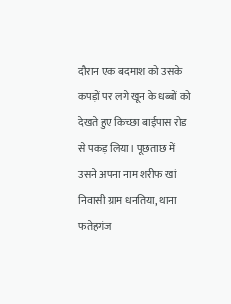दौरान एक बदमाश को उसके कपड़ों पर लगे खून के धब्बों को देखते हुए किच्छा बाईपास रोड से पकड़ लिया। पूछताछ में उसने अपना नाम शरीफ खां निवासी ग्राम धनतिया, थाना फतेहगंज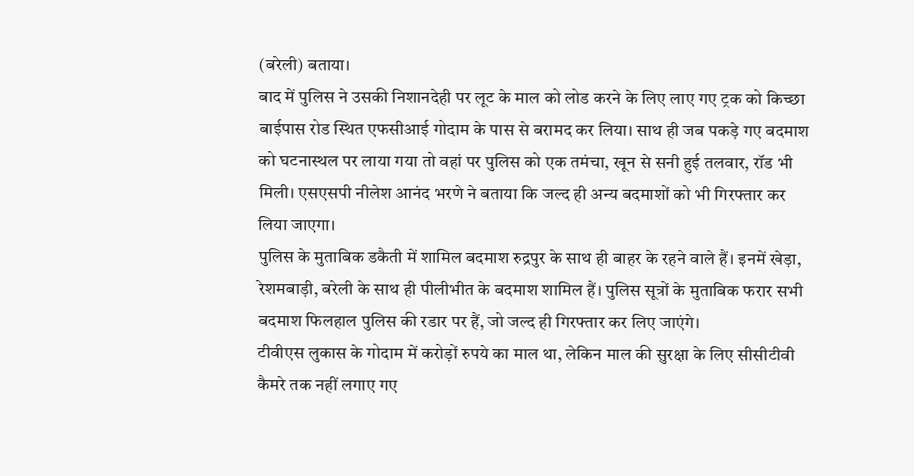(बरेली) बताया।
बाद में पुलिस ने उसकी निशानदेही पर लूट के माल को लोड करने के लिए लाए गए ट्रक को किच्छा बाईपास रोड स्थित एफसीआई गोदाम के पास से बरामद कर लिया। साथ ही जब पकड़े गए बदमाश को घटनास्थल पर लाया गया तो वहां पर पुलिस को एक तमंचा, खून से सनी हुई तलवार, रॉड भी मिली। एसएसपी नीलेश आनंद भरणे ने बताया कि जल्द ही अन्य बदमाशों को भी गिरफ्तार कर लिया जाएगा।
पुलिस के मुताबिक डकैती में शामिल बदमाश रुद्रपुर के साथ ही बाहर के रहने वाले हैं। इनमें खेड़ा, रेशमबाड़ी, बरेली के साथ ही पीलीभीत के बदमाश शामिल हैं। पुलिस सूत्रों के मुताबिक फरार सभी बदमाश फिलहाल पुलिस की रडार पर हैं, जो जल्द ही गिरफ्तार कर लिए जाएंगे।
टीवीएस लुकास के गोदाम में करोड़ों रुपये का माल था, लेकिन माल की सुरक्षा के लिए सीसीटीवी कैमरे तक नहीं लगाए गए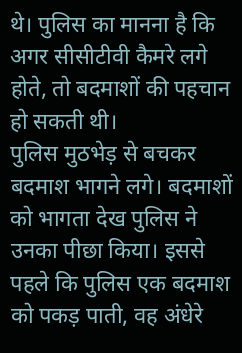थे। पुलिस का मानना है कि अगर सीसीटीवी कैमरे लगे होते, तो बदमाशों की पहचान हो सकती थी।
पुलिस मुठभेड़ से बचकर बदमाश भागने लगे। बदमाशों को भागता देख पुलिस ने उनका पीछा किया। इससे पहले कि पुलिस एक बदमाश को पकड़ पाती, वह अंधेरे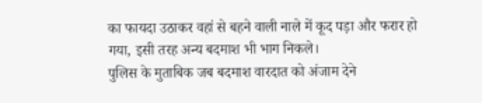का फायदा उठाकर वहां से बहने वाली नाले में कूद पड़ा और फरार हो गया, इसी तरह अन्य बदमाश भी भाग निकले।
पुलिस के मुताबिक जब बदमाश वारदात को अंजाम देने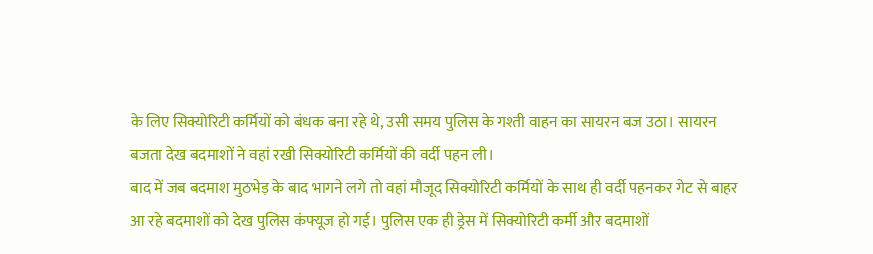के लिए सिक्योरिटी कर्मियों को बंधक बना रहे थे, उसी समय पुलिस के गश्ती वाहन का सायरन बज उठा। सायरन बजता देख बदमाशों ने वहां रखी सिक्योरिटी कर्मियों की वर्दी पहन ली।
बाद में जब बदमाश मुठभेड़ के बाद भागने लगे तो वहां मौजूद सिक्योरिटी कर्मियों के साथ ही वर्दी पहनकर गेट से बाहर आ रहे बदमाशों को देख पुलिस कंफ्यूज हो गई। पुलिस एक ही ड्रेस में सिक्योरिटी कर्मी और बदमाशों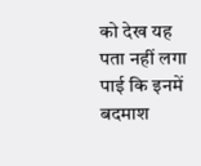को देख यह पता नहीं लगा पाई कि इनमें बदमाश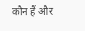कौन हैं और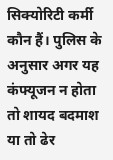सिक्योरिटी कर्मी कौन हैं। पुलिस के अनुसार अगर यह कंफ्यूजन न होता तो शायद बदमाश या तो ढेर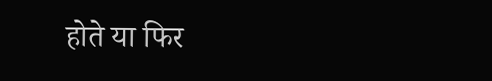होते या फिर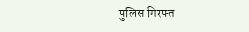पुलिस गिरफ्त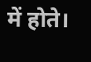में होते।